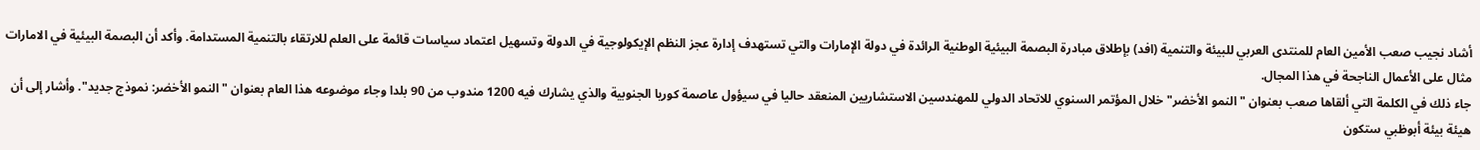أشاد نجيب صعب الأمين العام للمنتدى العربي للبيئة والتنمية (افد) بإطلاق مبادرة البصمة البيئية الوطنية الرائدة في دولة الإمارات والتي تستهدف إدارة عجز النظم الإيكولوجية في الدولة وتسهيل اعتماد سياسات قائمة على العلم للارتقاء بالتنمية المستدامة. وأكد أن البصمة البيئية في الامارات مثال على الأعمال الناجحة في هذا المجال.
جاء ذلك في الكلمة التي ألقاها صعب بعنوان "النمو الأخضر" خلال المؤتمر السنوي للاتحاد الدولي للمهندسين الاستشاريين المنعقد حاليا في سيؤول عاصمة كوريا الجنوبية والذي يشارك فيه 1200 مندوب من 90 بلدا وجاء موضوعه هذا العام بعنوان "النمو الأخضر: نموذج جديد". وأشار إلى أن هيئة بيئة أبوظبي ستكون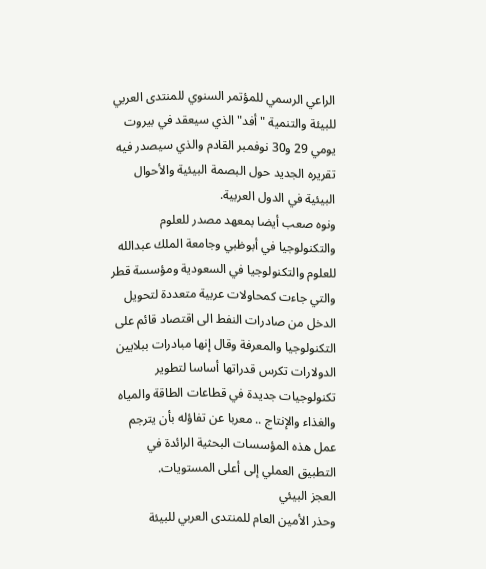الراعي الرسمي للمؤتمر السنوي للمنتدى العربي للبيئة والتنمية "أفد" الذي سيعقد في بيروت يومي 29 و30 نوفمبر القادم والذي سيصدر فيه تقريره الجديد حول البصمة البيئية والأحوال البيئية في الدول العربية.
ونوه صعب أيضا بمعهد مصدر للعلوم والتكنولوجيا في أبوظبي وجامعة الملك عبدالله للعلوم والتكنولوجيا في السعودية ومؤسسة قطر والتي جاءت كمحاولات عربية متعددة لتحويل الدخل من صادرات النفط الى اقتصاد قائم على التكنولوجيا والمعرفة وقال إنها مبادرات ببلايين الدولارات تكرس قدراتها أساسا لتطوير تكنولوجيات جديدة في قطاعات الطاقة والمياه والغذاء والإنتاج .. معربا عن تفاؤله بأن يترجم عمل هذه المؤسسات البحثية الرائدة في التطبيق العملي إلى أعلى المستويات.
العجز البيئي
وحذر الأمين العام للمنتدى العربي للبيئة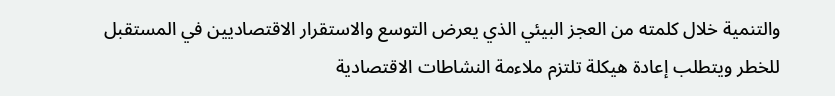والتنمية خلال كلمته من العجز البيئي الذي يعرض التوسع والاستقرار الاقتصاديين في المستقبل للخطر ويتطلب إعادة هيكلة تلتزم ملاءمة النشاطات الاقتصادية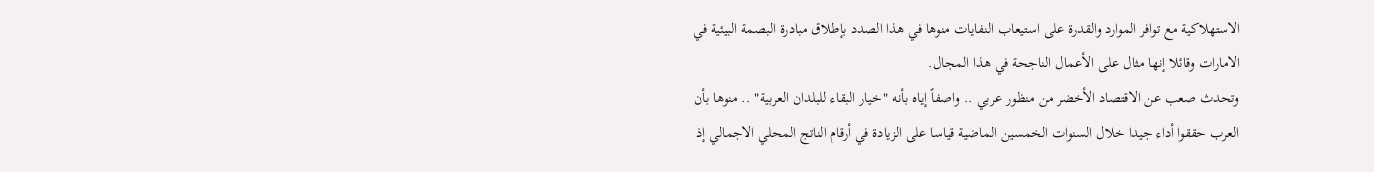الاستهلاكية مع توافر الموارد والقدرة على استيعاب النفايات منوها في هذا الصدد بإطلاق مبادرة البصمة البيئية في الامارات وقائلا إنها مثال على الأعمال الناجحة في هذا المجال.
وتحدث صعب عن الاقتصاد الأخضر من منظور عربي .. واصفاً إياه بأنه "خيار البقاء للبلدان العربية" .. منوها بأن العرب حققوا أداء جيدا خلال السنوات الخمسين الماضية قياسا على الزيادة في أرقام الناتج المحلي الاجمالي إذ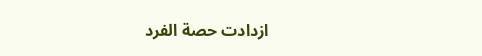ازدادت حصة الفرد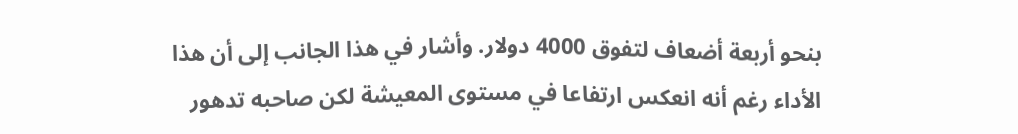بنحو أربعة أضعاف لتفوق 4000 دولار. وأشار في هذا الجانب إلى أن هذا الأداء رغم أنه انعكس ارتفاعا في مستوى المعيشة لكن صاحبه تدهور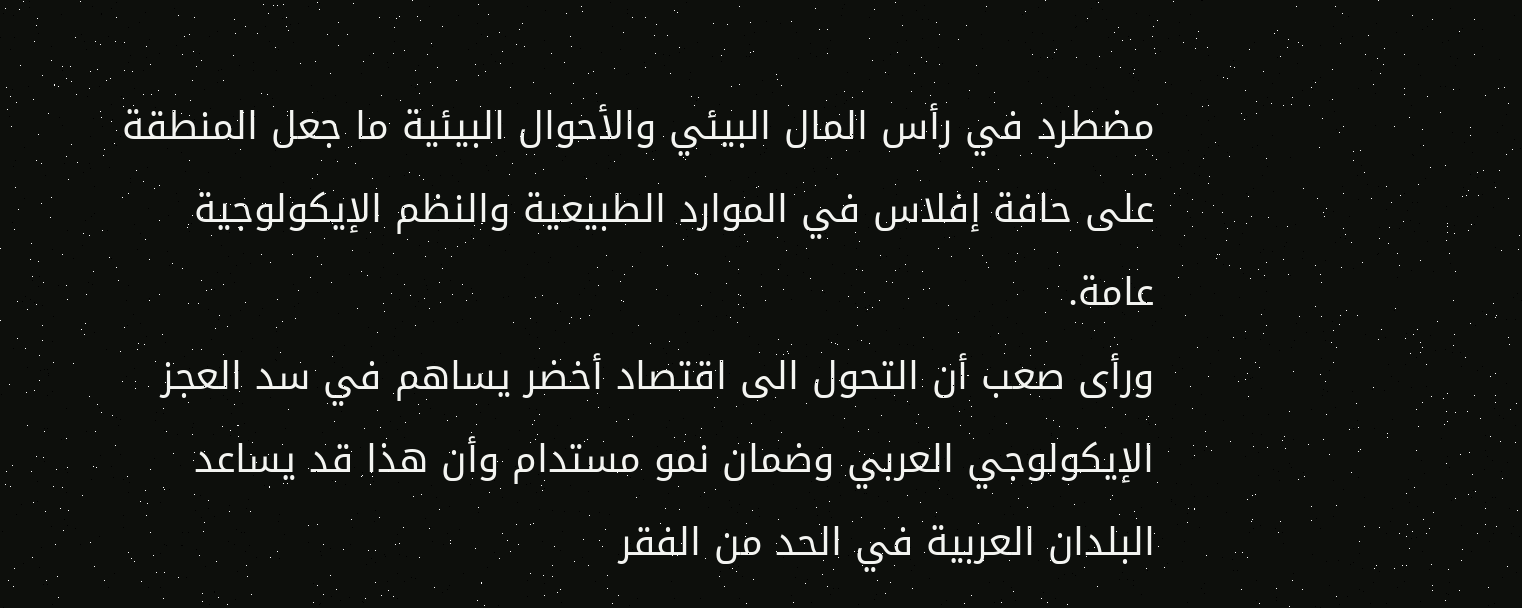مضطرد في رأس المال البيئي والأحوال البيئية ما جعل المنطقة على حافة إفلاس في الموارد الطبيعية والنظم الإيكولوجية عامة.
ورأى صعب أن التحول الى اقتصاد أخضر يساهم في سد العجز الإيكولوجي العربي وضمان نمو مستدام وأن هذا قد يساعد البلدان العربية في الحد من الفقر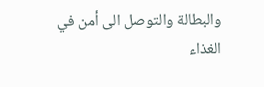والبطالة والتوصل الى أمن في الغذاء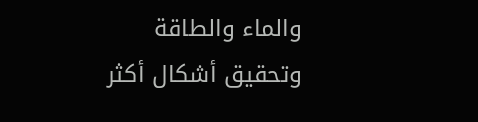والماء والطاقة وتحقيق أشكال أكثر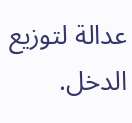عدالة لتوزيع الدخل.